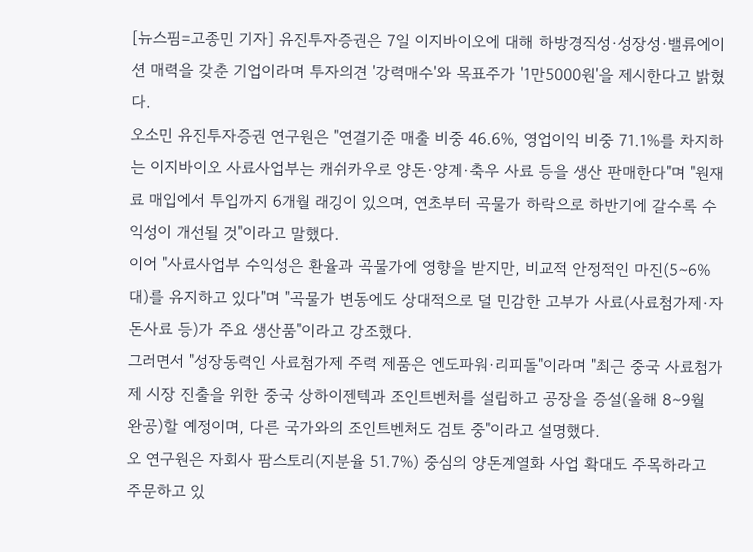[뉴스핌=고종민 기자] 유진투자증권은 7일 이지바이오에 대해 하방경직성·성장성·밸류에이션 매력을 갖춘 기업이라며 투자의견 '강력매수'와 목표주가 '1만5000원'을 제시한다고 밝혔다.
오소민 유진투자증권 연구원은 "연결기준 매출 비중 46.6%, 영업이익 비중 71.1%를 차지하는 이지바이오 사료사업부는 캐쉬카우로 양돈·양계·축우 사료 등을 생산 판매한다"며 "원재료 매입에서 투입까지 6개월 래깅이 있으며, 연초부터 곡물가 하락으로 하반기에 갈수록 수익성이 개선될 것"이라고 말했다.
이어 "사료사업부 수익성은 환율과 곡물가에 영향을 받지만, 비교적 안정적인 마진(5∼6%대)를 유지하고 있다"며 "곡물가 변동에도 상대적으로 덜 민감한 고부가 사료(사료첨가제·자돈사료 등)가 주요 생산품"이라고 강조했다.
그러면서 "성장동력인 사료첨가제 주력 제품은 엔도파워·리피돌"이라며 "최근 중국 사료첨가제 시장 진출을 위한 중국 상하이젠텍과 조인트벤처를 설립하고 공장을 증설(올해 8∼9월 완공)할 예정이며, 다른 국가와의 조인트벤처도 검토 중"이라고 설명했다.
오 연구원은 자회사 팜스토리(지분율 51.7%) 중심의 양돈계열화 사업 확대도 주목하라고 주문하고 있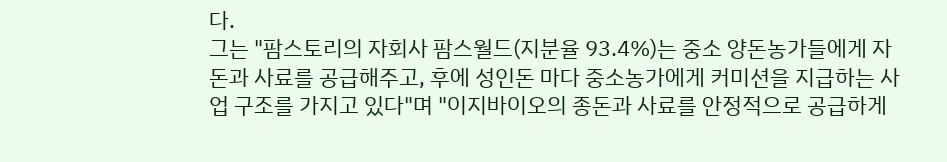다.
그는 "팜스토리의 자회사 팜스월드(지분율 93.4%)는 중소 양돈농가들에게 자돈과 사료를 공급해주고, 후에 성인돈 마다 중소농가에게 커미션을 지급하는 사업 구조를 가지고 있다"며 "이지바이오의 종돈과 사료를 안정적으로 공급하게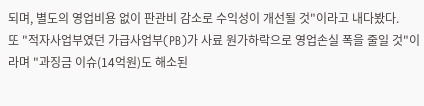되며, 별도의 영업비용 없이 판관비 감소로 수익성이 개선될 것"이라고 내다봤다.
또 "적자사업부였던 가급사업부(PB)가 사료 원가하락으로 영업손실 폭을 줄일 것"이라며 "과징금 이슈(14억원)도 해소된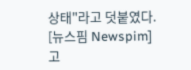상태"라고 덧붙였다.
[뉴스핌 Newspim] 고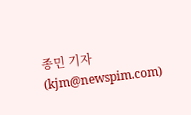종민 기자 (kjm@newspim.com)